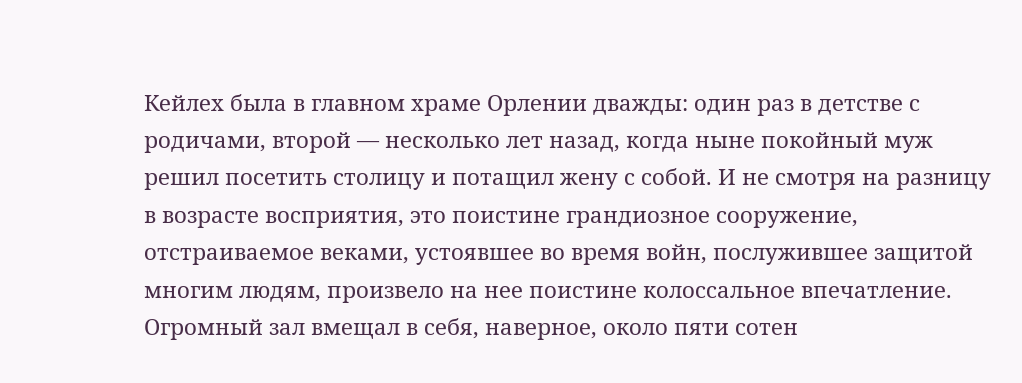Кейлех была в главном храме Орлении дважды: один раз в детстве с родичами, второй — несколько лет назад, когда ныне покойный муж решил посетить столицу и потащил жену с собой. И не смотря на разницу в возрасте восприятия, это поистине грандиозное сооружение, отстраиваемое веками, устоявшее во время войн, послужившее защитой многим людям, произвело на нее поистине колоссальное впечатление. Огромный зал вмещал в себя, наверное, около пяти сотен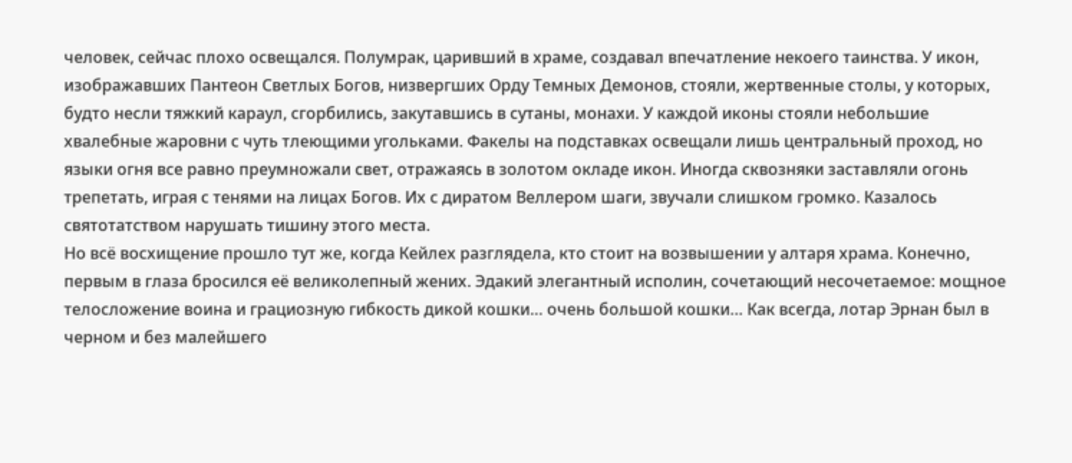человек, сейчас плохо освещался. Полумрак, царивший в храме, создавал впечатление некоего таинства. У икон, изображавших Пантеон Светлых Богов, низвергших Орду Темных Демонов, стояли, жертвенные столы, у которых, будто несли тяжкий караул, сгорбились, закутавшись в сутаны, монахи. У каждой иконы стояли небольшие хвалебные жаровни с чуть тлеющими угольками. Факелы на подставках освещали лишь центральный проход, но языки огня все равно преумножали свет, отражаясь в золотом окладе икон. Иногда сквозняки заставляли огонь трепетать, играя с тенями на лицах Богов. Их с диратом Веллером шаги, звучали слишком громко. Казалось святотатством нарушать тишину этого места.
Но всё восхищение прошло тут же, когда Кейлех разглядела, кто стоит на возвышении у алтаря храма. Конечно, первым в глаза бросился её великолепный жених. Эдакий элегантный исполин, сочетающий несочетаемое: мощное телосложение воина и грациозную гибкость дикой кошки… очень большой кошки… Как всегда, лотар Эрнан был в черном и без малейшего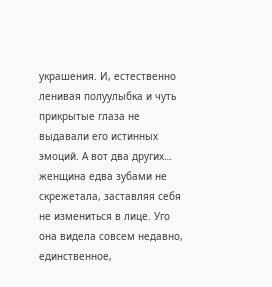украшения. И, естественно ленивая полуулыбка и чуть прикрытые глаза не выдавали его истинных эмоций. А вот два других… женщина едва зубами не скрежетала, заставляя себя не измениться в лице. Уго она видела совсем недавно, единственное,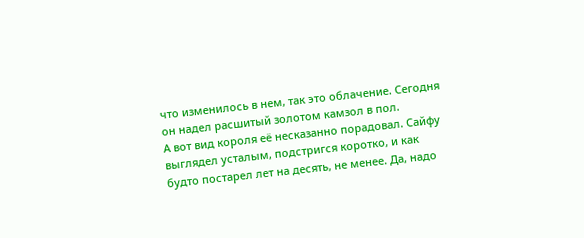что изменилось в нем, так это облачение. Сегодня он надел расшитый золотом камзол в пол.
А вот вид короля её несказанно порадовал. Сайфу выглядел усталым, подстригся коротко, и как будто постарел лет на десять, не менее. Да, надо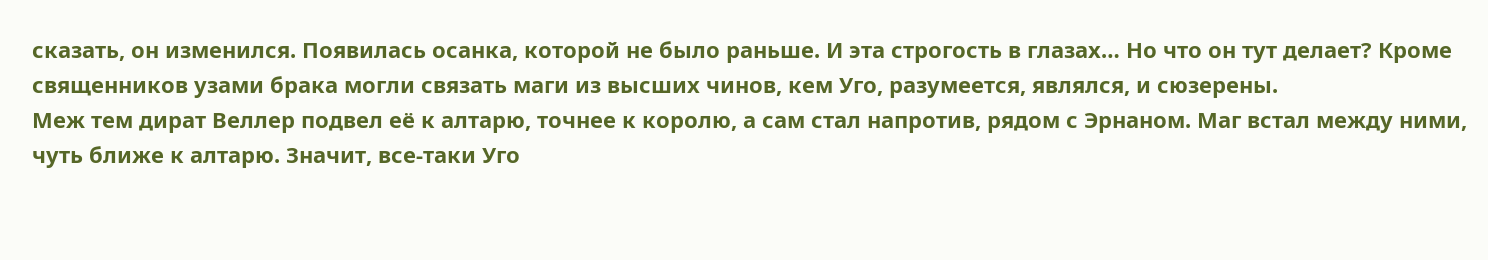сказать, он изменился. Появилась осанка, которой не было раньше. И эта строгость в глазах… Но что он тут делает? Кроме священников узами брака могли связать маги из высших чинов, кем Уго, разумеется, являлся, и сюзерены.
Меж тем дират Веллер подвел её к алтарю, точнее к королю, а сам стал напротив, рядом с Эрнаном. Маг встал между ними, чуть ближе к алтарю. Значит, все-таки Уго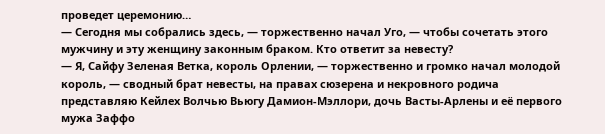проведет церемонию…
— Сегодня мы собрались здесь, — торжественно начал Уго, — чтобы сочетать этого мужчину и эту женщину законным браком. Кто ответит за невесту?
— Я, Сайфу Зеленая Ветка, король Орлении, — торжественно и громко начал молодой король, — сводный брат невесты, на правах сюзерена и некровного родича представляю Кейлех Волчью Вьюгу Дамион-Мэллори, дочь Васты-Арлены и её первого мужа Заффо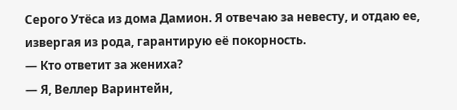Серого Утёса из дома Дамион. Я отвечаю за невесту, и отдаю ее, извергая из рода, гарантирую её покорность.
— Кто ответит за жениха?
— Я, Веллер Варинтейн,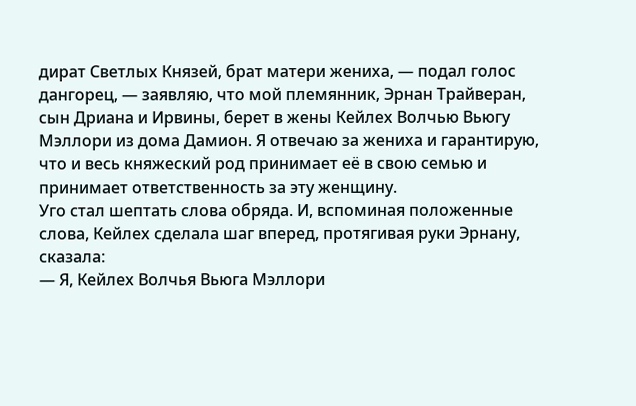дират Светлых Князей, брат матери жениха, — подал голос дангорец, — заявляю, что мой племянник, Эрнан Трайверан, сын Дриана и Ирвины, берет в жены Кейлех Волчью Вьюгу Мэллори из дома Дамион. Я отвечаю за жениха и гарантирую, что и весь княжеский род принимает её в свою семью и принимает ответственность за эту женщину.
Уго стал шептать слова обряда. И, вспоминая положенные слова, Кейлех сделала шаг вперед, протягивая руки Эрнану, сказала:
— Я, Кейлех Волчья Вьюга Мэллори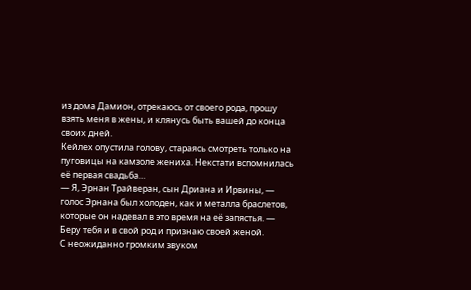из дома Дамион, отрекаюсь от своего рода, прошу взять меня в жены, и клянусь быть вашей до конца своих дней.
Кейлех опустила голову, стараясь смотреть только на пуговицы на камзоле жениха. Некстати вспомнилась её первая свадьба…
— Я, Эрнан Трайверан, сын Дриана и Ирвины, — голос Эрнана был холоден, как и металла браслетов, которые он надевал в это время на её запястья. — Беру тебя и в свой род и признаю своей женой.
С неожиданно громким звуком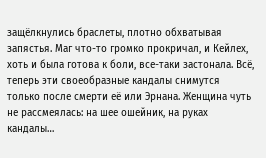защёлкнулись браслеты, плотно обхватывая запястья. Маг что-то громко прокричал, и Кейлех, хоть и была готова к боли, все-таки застонала. Всё, теперь эти своеобразные кандалы снимутся только после смерти её или Эрнана. Женщина чуть не рассмеялась: на шее ошейник, на руках кандалы…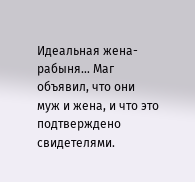Идеальная жена-рабыня… Маг объявил, что они муж и жена, и что это подтверждено свидетелями.